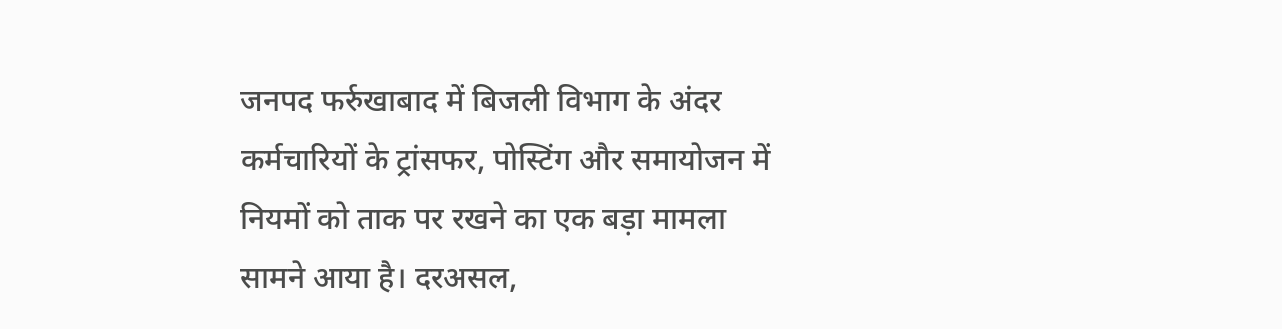जनपद फर्रुखाबाद में बिजली विभाग के अंदर कर्मचारियों के ट्रांसफर, पोस्टिंग और समायोजन में नियमों को ताक पर रखने का एक बड़ा मामला सामने आया है। दरअसल,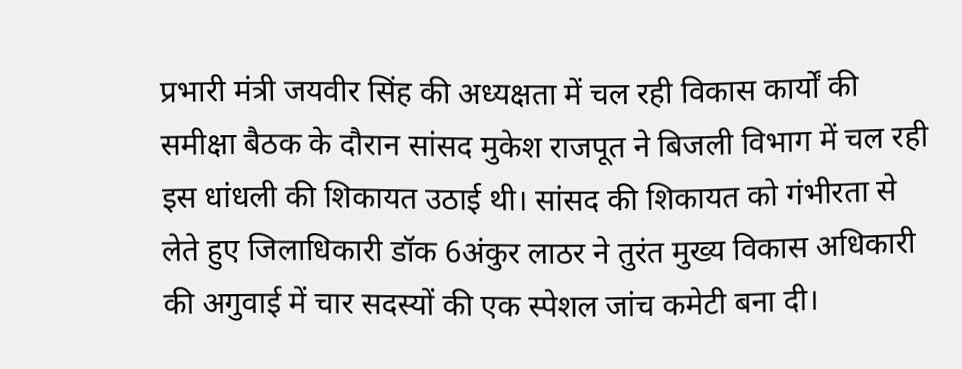प्रभारी मंत्री जयवीर सिंह की अध्यक्षता में चल रही विकास कार्यों की समीक्षा बैठक के दौरान सांसद मुकेश राजपूत ने बिजली विभाग में चल रही इस धांधली की शिकायत उठाई थी। सांसद की शिकायत को गंभीरता से लेते हुए जिलाधिकारी डॉक 6अंकुर लाठर ने तुरंत मुख्य विकास अधिकारी की अगुवाई में चार सदस्यों की एक स्पेशल जांच कमेटी बना दी।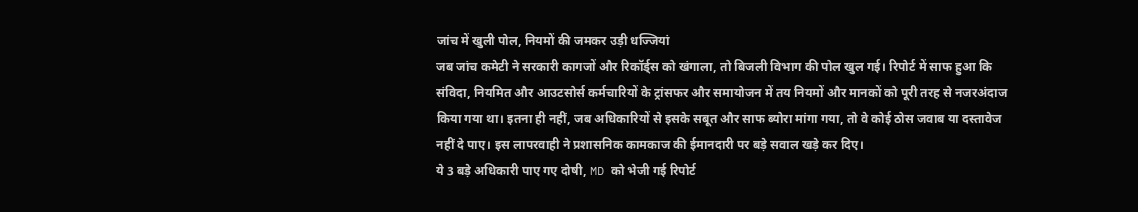जांच में खुली पोल, नियमों की जमकर उड़ी धज्जियां
जब जांच कमेटी ने सरकारी कागजों और रिकॉर्ड्स को खंगाला, तो बिजली विभाग की पोल खुल गई। रिपोर्ट में साफ हुआ कि संविदा, नियमित और आउटसोर्स कर्मचारियों के ट्रांसफर और समायोजन में तय नियमों और मानकों को पूरी तरह से नजरअंदाज किया गया था। इतना ही नहीं, जब अधिकारियों से इसके सबूत और साफ ब्योरा मांगा गया, तो वे कोई ठोस जवाब या दस्तावेज नहीं दे पाए। इस लापरवाही ने प्रशासनिक कामकाज की ईमानदारी पर बड़े सवाल खड़े कर दिए।
ये 3 बड़े अधिकारी पाए गए दोषी, MD को भेजी गई रिपोर्ट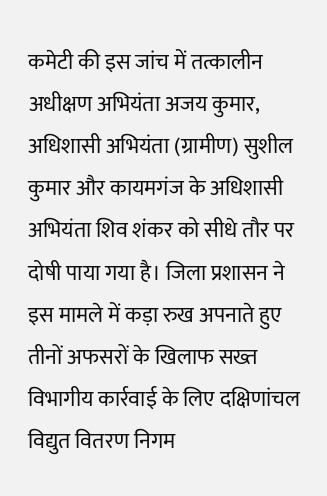कमेटी की इस जांच में तत्कालीन अधीक्षण अभियंता अजय कुमार, अधिशासी अभियंता (ग्रामीण) सुशील कुमार और कायमगंज के अधिशासी अभियंता शिव शंकर को सीधे तौर पर दोषी पाया गया है। जिला प्रशासन ने इस मामले में कड़ा रुख अपनाते हुए तीनों अफसरों के खिलाफ सख्त विभागीय कार्रवाई के लिए दक्षिणांचल विद्युत वितरण निगम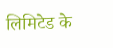लिमिटेड के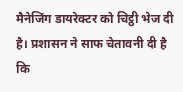मैनेजिंग डायरेक्टर को चिट्ठी भेज दी है। प्रशासन ने साफ चेतावनी दी है कि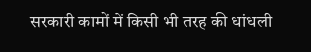सरकारी कामों में किसी भी तरह की धांधली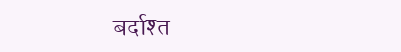बर्दाश्त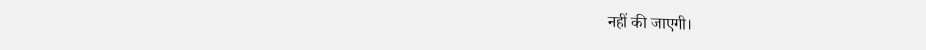नहीं की जाएगी।